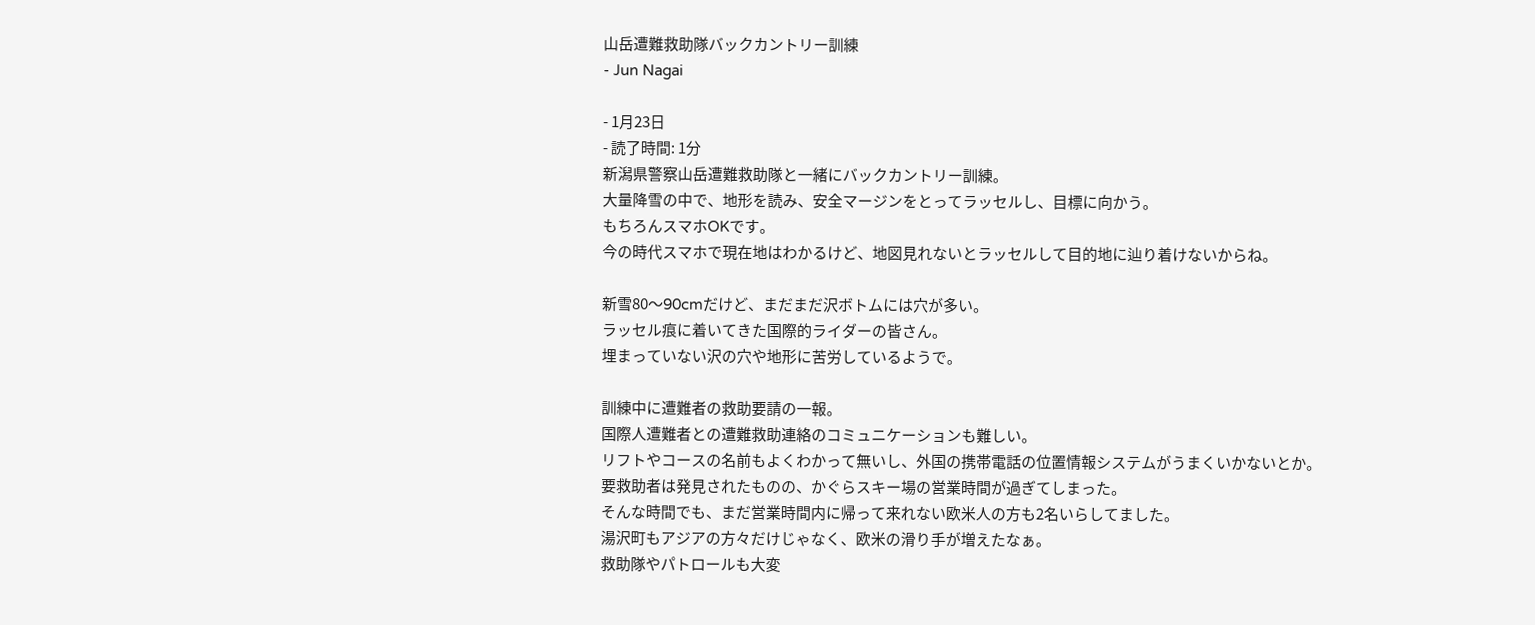山岳遭難救助隊バックカントリー訓練
- Jun Nagai

- 1月23日
- 読了時間: 1分
新潟県警察山岳遭難救助隊と一緒にバックカントリー訓練。
大量降雪の中で、地形を読み、安全マージンをとってラッセルし、目標に向かう。
もちろんスマホOKです。
今の時代スマホで現在地はわかるけど、地図見れないとラッセルして目的地に辿り着けないからね。

新雪80〜90cmだけど、まだまだ沢ボトムには穴が多い。
ラッセル痕に着いてきた国際的ライダーの皆さん。
埋まっていない沢の穴や地形に苦労しているようで。

訓練中に遭難者の救助要請の一報。
国際人遭難者との遭難救助連絡のコミュニケーションも難しい。
リフトやコースの名前もよくわかって無いし、外国の携帯電話の位置情報システムがうまくいかないとか。
要救助者は発見されたものの、かぐらスキー場の営業時間が過ぎてしまった。
そんな時間でも、まだ営業時間内に帰って来れない欧米人の方も2名いらしてました。
湯沢町もアジアの方々だけじゃなく、欧米の滑り手が増えたなぁ。
救助隊やパトロールも大変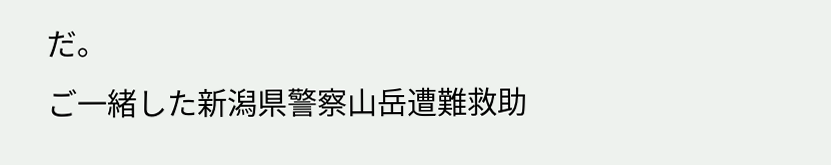だ。
ご一緒した新潟県警察山岳遭難救助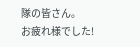隊の皆さん。
お疲れ様でした!